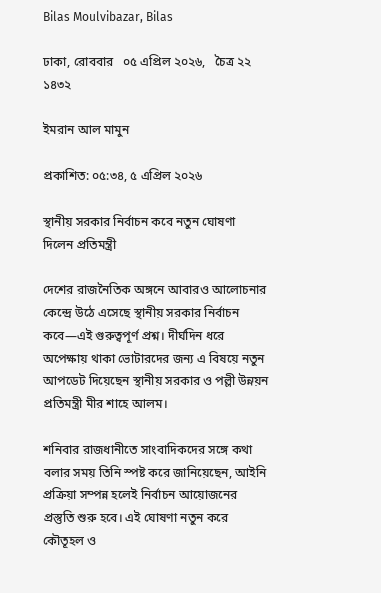Bilas Moulvibazar, Bilas

ঢাকা, রোববার   ০৫ এপ্রিল ২০২৬,   চৈত্র ২২ ১৪৩২

ইমরান আল মামুন

প্রকাশিত: ০৫:৩৪, ৫ এপ্রিল ২০২৬

স্থানীয় সরকার নির্বাচন কবে নতুন ঘোষণা দিলেন প্রতিমন্ত্রী

দেশের রাজনৈতিক অঙ্গনে আবারও আলোচনার কেন্দ্রে উঠে এসেছে স্থানীয় সরকার নির্বাচন কবে—এই গুরুত্বপূর্ণ প্রশ্ন। দীর্ঘদিন ধরে অপেক্ষায় থাকা ভোটারদের জন্য এ বিষয়ে নতুন আপডেট দিয়েছেন স্থানীয় সরকার ও পল্লী উন্নয়ন প্রতিমন্ত্রী মীর শাহে আলম।

শনিবার রাজধানীতে সাংবাদিকদের সঙ্গে কথা বলার সময় তিনি স্পষ্ট করে জানিয়েছেন, আইনি প্রক্রিয়া সম্পন্ন হলেই নির্বাচন আয়োজনের প্রস্তুতি শুরু হবে। এই ঘোষণা নতুন করে কৌতূহল ও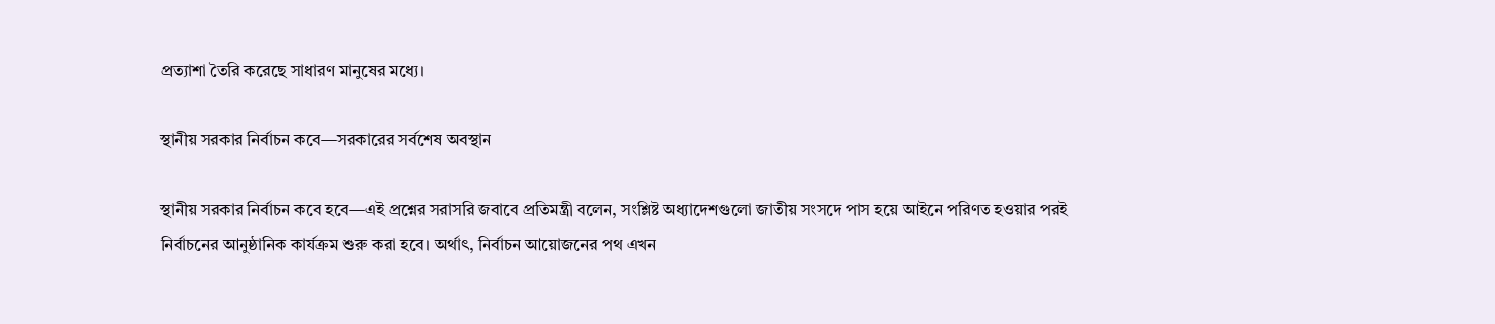প্রত্যাশা তৈরি করেছে সাধারণ মানুষের মধ্যে।

স্থানীয় সরকার নির্বাচন কবে—সরকারের সর্বশেষ অবস্থান

স্থানীয় সরকার নির্বাচন কবে হবে—এই প্রশ্নের সরাসরি জবাবে প্রতিমন্ত্রী বলেন, সংশ্লিষ্ট অধ্যাদেশগুলো জাতীয় সংসদে পাস হয়ে আইনে পরিণত হওয়ার পরই নির্বাচনের আনুষ্ঠানিক কার্যক্রম শুরু করা হবে। অর্থাৎ, নির্বাচন আয়োজনের পথ এখন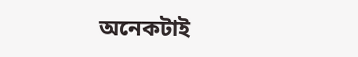অনেকটাই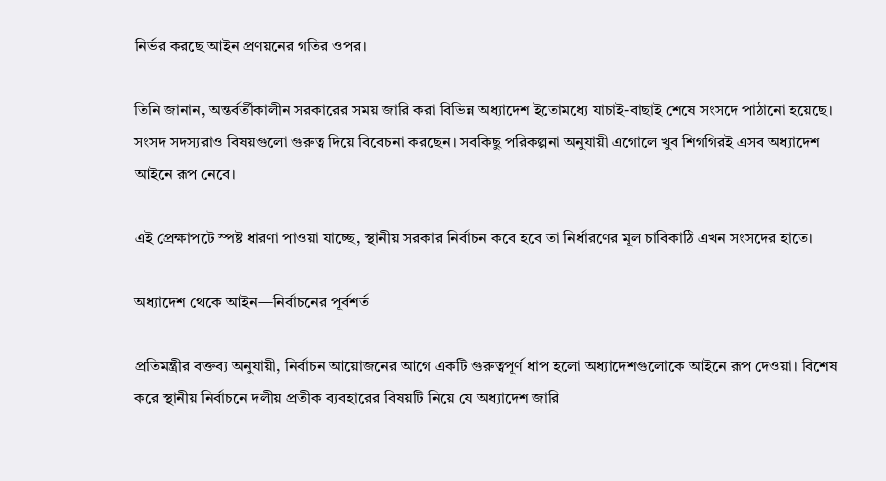নির্ভর করছে আইন প্রণয়নের গতির ওপর।

তিনি জানান, অন্তর্বর্তীকালীন সরকারের সময় জারি করা বিভিন্ন অধ্যাদেশ ইতোমধ্যে যাচাই-বাছাই শেষে সংসদে পাঠানো হয়েছে। সংসদ সদস্যরাও বিষয়গুলো গুরুত্ব দিয়ে বিবেচনা করছেন। সবকিছু পরিকল্পনা অনুযায়ী এগোলে খুব শিগগিরই এসব অধ্যাদেশ আইনে রূপ নেবে।

এই প্রেক্ষাপটে স্পষ্ট ধারণা পাওয়া যাচ্ছে, স্থানীয় সরকার নির্বাচন কবে হবে তা নির্ধারণের মূল চাবিকাঠি এখন সংসদের হাতে।

অধ্যাদেশ থেকে আইন—নির্বাচনের পূর্বশর্ত

প্রতিমন্ত্রীর বক্তব্য অনুযায়ী, নির্বাচন আয়োজনের আগে একটি গুরুত্বপূর্ণ ধাপ হলো অধ্যাদেশগুলোকে আইনে রূপ দেওয়া। বিশেষ করে স্থানীয় নির্বাচনে দলীয় প্রতীক ব্যবহারের বিষয়টি নিয়ে যে অধ্যাদেশ জারি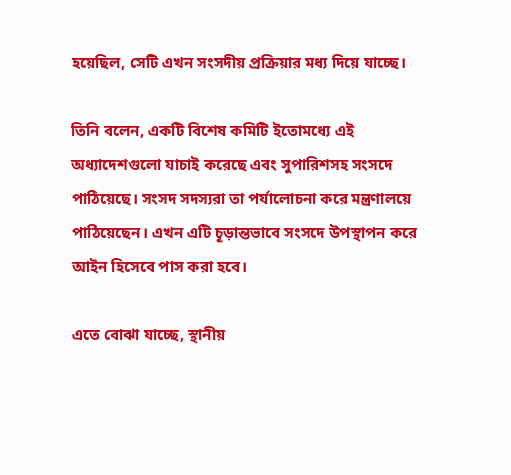হয়েছিল, সেটি এখন সংসদীয় প্রক্রিয়ার মধ্য দিয়ে যাচ্ছে।

তিনি বলেন, একটি বিশেষ কমিটি ইতোমধ্যে এই অধ্যাদেশগুলো যাচাই করেছে এবং সুপারিশসহ সংসদে পাঠিয়েছে। সংসদ সদস্যরা তা পর্যালোচনা করে মন্ত্রণালয়ে পাঠিয়েছেন। এখন এটি চূড়ান্তভাবে সংসদে উপস্থাপন করে আইন হিসেবে পাস করা হবে।

এতে বোঝা যাচ্ছে, স্থানীয়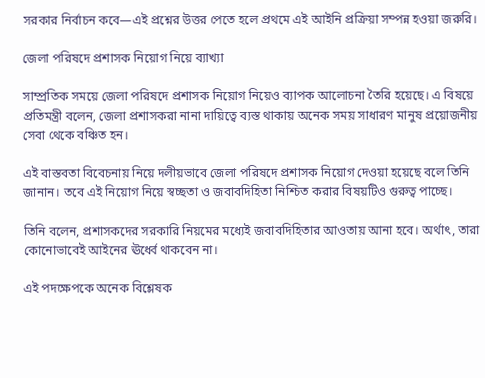সরকার নির্বাচন কবে—এই প্রশ্নের উত্তর পেতে হলে প্রথমে এই আইনি প্রক্রিয়া সম্পন্ন হওয়া জরুরি।

জেলা পরিষদে প্রশাসক নিয়োগ নিয়ে ব্যাখ্যা

সাম্প্রতিক সময়ে জেলা পরিষদে প্রশাসক নিয়োগ নিয়েও ব্যাপক আলোচনা তৈরি হয়েছে। এ বিষয়ে প্রতিমন্ত্রী বলেন, জেলা প্রশাসকরা নানা দায়িত্বে ব্যস্ত থাকায় অনেক সময় সাধারণ মানুষ প্রয়োজনীয় সেবা থেকে বঞ্চিত হন।

এই বাস্তবতা বিবেচনায় নিয়ে দলীয়ভাবে জেলা পরিষদে প্রশাসক নিয়োগ দেওয়া হয়েছে বলে তিনি জানান। তবে এই নিয়োগ নিয়ে স্বচ্ছতা ও জবাবদিহিতা নিশ্চিত করার বিষয়টিও গুরুত্ব পাচ্ছে।

তিনি বলেন, প্রশাসকদের সরকারি নিয়মের মধ্যেই জবাবদিহিতার আওতায় আনা হবে। অর্থাৎ, তারা কোনোভাবেই আইনের ঊর্ধ্বে থাকবেন না।

এই পদক্ষেপকে অনেক বিশ্লেষক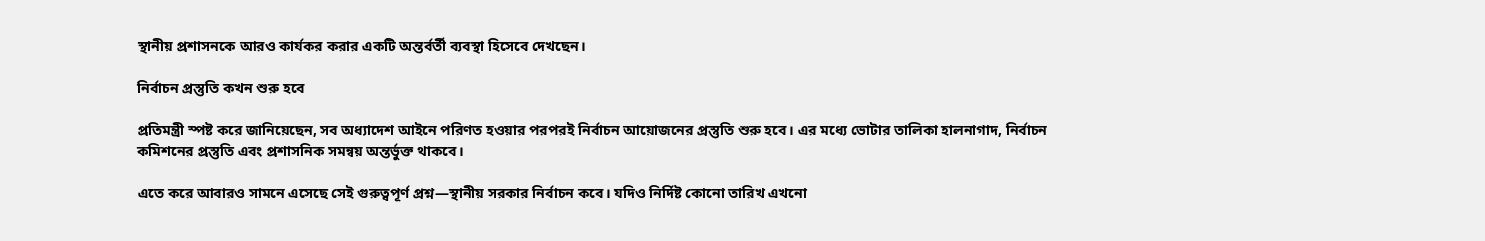স্থানীয় প্রশাসনকে আরও কার্যকর করার একটি অন্তর্বর্তী ব্যবস্থা হিসেবে দেখছেন।

নির্বাচন প্রস্তুতি কখন শুরু হবে

প্রতিমন্ত্রী স্পষ্ট করে জানিয়েছেন, সব অধ্যাদেশ আইনে পরিণত হওয়ার পরপরই নির্বাচন আয়োজনের প্রস্তুতি শুরু হবে। এর মধ্যে ভোটার তালিকা হালনাগাদ, নির্বাচন কমিশনের প্রস্তুতি এবং প্রশাসনিক সমন্বয় অন্তর্ভুক্ত থাকবে।

এতে করে আবারও সামনে এসেছে সেই গুরুত্বপূর্ণ প্রশ্ন—স্থানীয় সরকার নির্বাচন কবে। যদিও নির্দিষ্ট কোনো তারিখ এখনো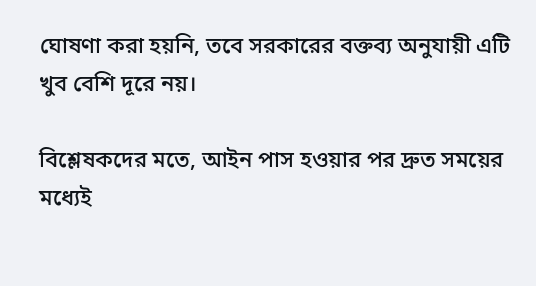ঘোষণা করা হয়নি, তবে সরকারের বক্তব্য অনুযায়ী এটি খুব বেশি দূরে নয়।

বিশ্লেষকদের মতে, আইন পাস হওয়ার পর দ্রুত সময়ের মধ্যেই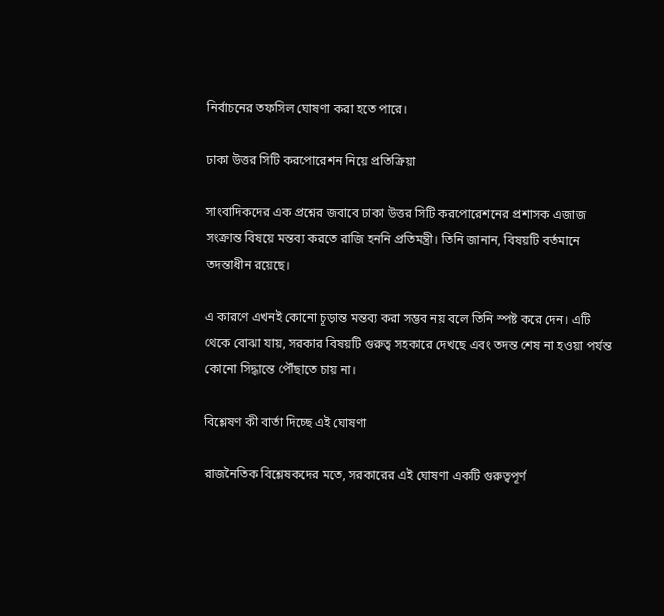নির্বাচনের তফসিল ঘোষণা করা হতে পারে।

ঢাকা উত্তর সিটি করপোরেশন নিয়ে প্রতিক্রিয়া

সাংবাদিকদের এক প্রশ্নের জবাবে ঢাকা উত্তর সিটি করপোরেশনের প্রশাসক এজাজ সংক্রান্ত বিষয়ে মন্তব্য করতে রাজি হননি প্রতিমন্ত্রী। তিনি জানান, বিষয়টি বর্তমানে তদন্তাধীন রয়েছে।

এ কারণে এখনই কোনো চূড়ান্ত মন্তব্য করা সম্ভব নয় বলে তিনি স্পষ্ট করে দেন। এটি থেকে বোঝা যায়, সরকার বিষয়টি গুরুত্ব সহকারে দেখছে এবং তদন্ত শেষ না হওয়া পর্যন্ত কোনো সিদ্ধান্তে পৌঁছাতে চায় না।

বিশ্লেষণ কী বার্তা দিচ্ছে এই ঘোষণা

রাজনৈতিক বিশ্লেষকদের মতে, সরকারের এই ঘোষণা একটি গুরুত্বপূর্ণ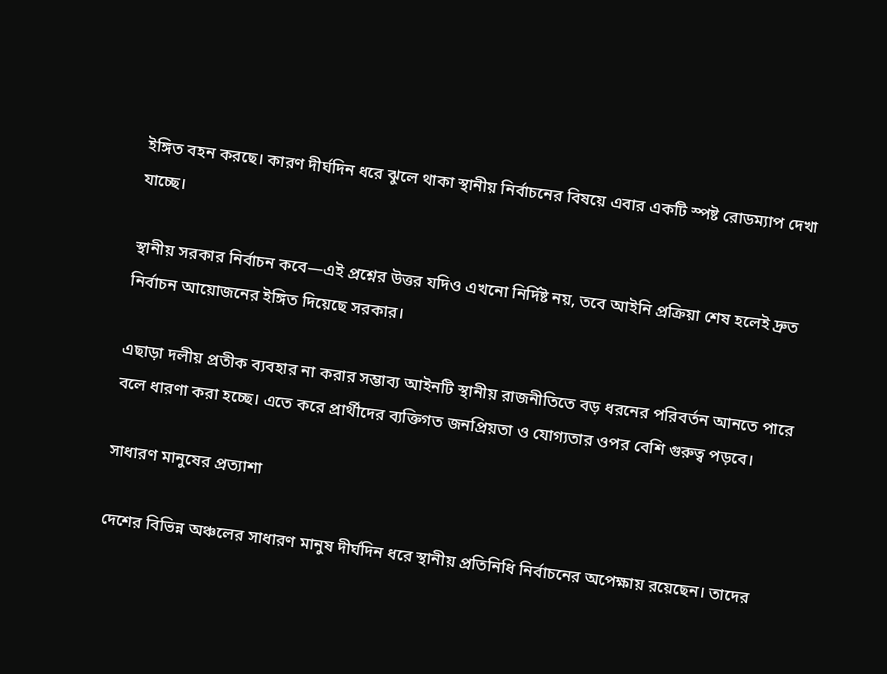ইঙ্গিত বহন করছে। কারণ দীর্ঘদিন ধরে ঝুলে থাকা স্থানীয় নির্বাচনের বিষয়ে এবার একটি স্পষ্ট রোডম্যাপ দেখা যাচ্ছে।

স্থানীয় সরকার নির্বাচন কবে—এই প্রশ্নের উত্তর যদিও এখনো নির্দিষ্ট নয়, তবে আইনি প্রক্রিয়া শেষ হলেই দ্রুত নির্বাচন আয়োজনের ইঙ্গিত দিয়েছে সরকার।

এছাড়া দলীয় প্রতীক ব্যবহার না করার সম্ভাব্য আইনটি স্থানীয় রাজনীতিতে বড় ধরনের পরিবর্তন আনতে পারে বলে ধারণা করা হচ্ছে। এতে করে প্রার্থীদের ব্যক্তিগত জনপ্রিয়তা ও যোগ্যতার ওপর বেশি গুরুত্ব পড়বে।

সাধারণ মানুষের প্রত্যাশা

দেশের বিভিন্ন অঞ্চলের সাধারণ মানুষ দীর্ঘদিন ধরে স্থানীয় প্রতিনিধি নির্বাচনের অপেক্ষায় রয়েছেন। তাদের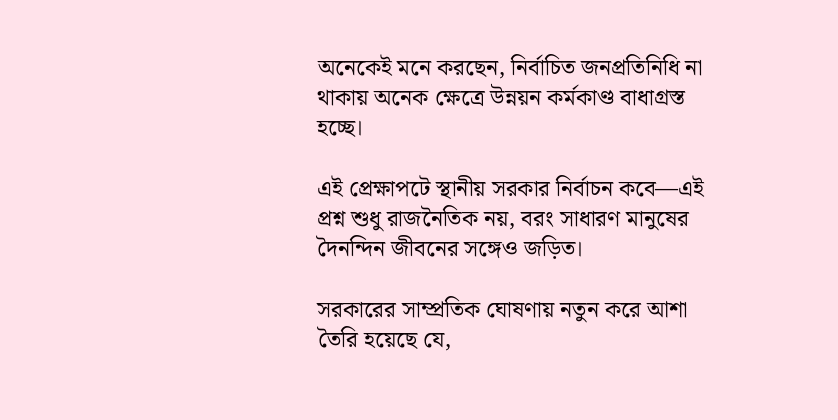অনেকেই মনে করছেন, নির্বাচিত জনপ্রতিনিধি না থাকায় অনেক ক্ষেত্রে উন্নয়ন কর্মকাণ্ড বাধাগ্রস্ত হচ্ছে।

এই প্রেক্ষাপটে স্থানীয় সরকার নির্বাচন কবে—এই প্রশ্ন শুধু রাজনৈতিক নয়, বরং সাধারণ মানুষের দৈনন্দিন জীবনের সঙ্গেও জড়িত।

সরকারের সাম্প্রতিক ঘোষণায় নতুন করে আশা তৈরি হয়েছে যে,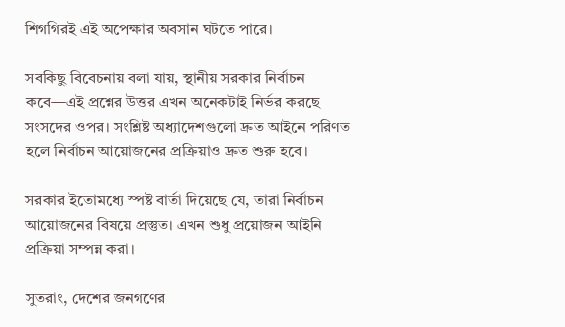শিগগিরই এই অপেক্ষার অবসান ঘটতে পারে।

সবকিছু বিবেচনায় বলা যায়, স্থানীয় সরকার নির্বাচন কবে—এই প্রশ্নের উত্তর এখন অনেকটাই নির্ভর করছে সংসদের ওপর। সংশ্লিষ্ট অধ্যাদেশগুলো দ্রুত আইনে পরিণত হলে নির্বাচন আয়োজনের প্রক্রিয়াও দ্রুত শুরু হবে।

সরকার ইতোমধ্যে স্পষ্ট বার্তা দিয়েছে যে, তারা নির্বাচন আয়োজনের বিষয়ে প্রস্তুত। এখন শুধু প্রয়োজন আইনি প্রক্রিয়া সম্পন্ন করা।

সুতরাং, দেশের জনগণের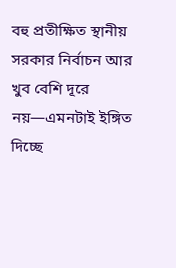বহু প্রতীক্ষিত স্থানীয় সরকার নির্বাচন আর খুব বেশি দূরে নয়—এমনটাই ইঙ্গিত দিচ্ছে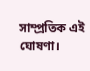সাম্প্রতিক এই ঘোষণা।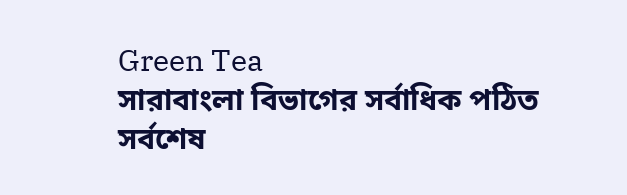Green Tea
সারাবাংলা বিভাগের সর্বাধিক পঠিত
সর্বশেষ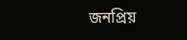জনপ্রিয়